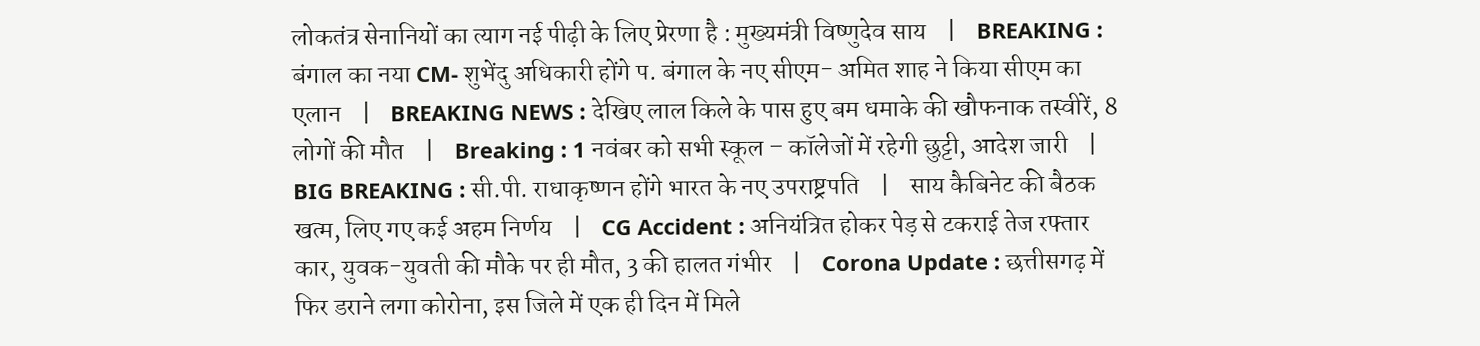लोकतंत्र सेनानियों का त्याग नई पीढ़ी के लिए प्रेरणा है : मुख्यमंत्री विष्णुदेव साय    |    BREAKING : बंगाल का नया CM- शुभेंदु अधिकारी होंगे प. बंगाल के नए सीएम- अमित शाह ने किया सीएम का एलान    |    BREAKING NEWS : देखिए लाल किले के पास हुए बम धमाके की खौफनाक तस्वीरें, 8 लोगों की मौत    |    Breaking : 1 नवंबर को सभी स्कूल – कॉलेजों में रहेगी छुट्टी, आदेश जारी    |    BIG BREAKING : सी.पी. राधाकृष्णन होंगे भारत के नए उपराष्ट्रपति    |    साय कैबिनेट की बैठक खत्म, लिए गए कई अहम निर्णय    |    CG Accident : अनियंत्रित होकर पेड़ से टकराई तेज रफ्तार कार, युवक-युवती की मौके पर ही मौत, 3 की हालत गंभीर    |    Corona Update : छत्तीसगढ़ में फिर डराने लगा कोरोना, इस जिले में एक ही दिन में मिले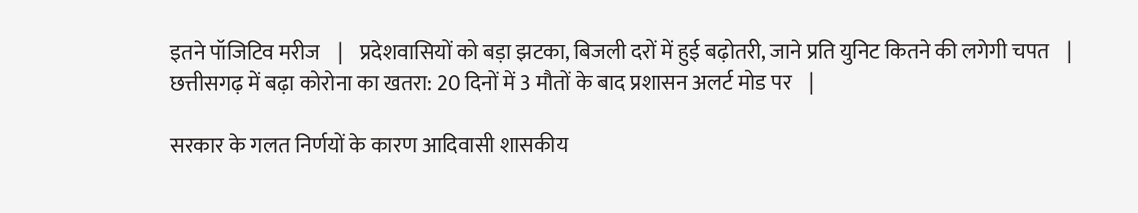इतने पॉजिटिव मरीज    |    प्रदेशवासियों को बड़ा झटका, बिजली दरों में हुई बढ़ोतरी, जाने प्रति युनिट कितने की लगेगी चपत    |    छत्तीसगढ़ में बढ़ा कोरोना का खतरा: 20 दिनों में 3 मौतों के बाद प्रशासन अलर्ट मोड पर    |

सरकार के गलत निर्णयों के कारण आदिवासी शासकीय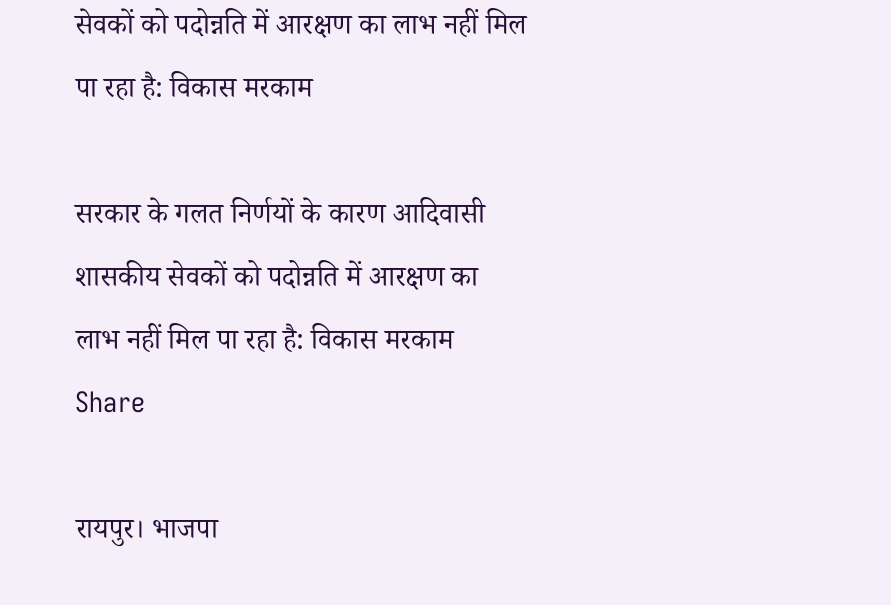सेवकों को पदोन्नति में आरक्षण का लाभ नहीं मिल पा रहा है: विकास मरकाम

सरकार के गलत निर्णयों के कारण आदिवासी शासकीय सेवकों को पदोन्नति में आरक्षण का लाभ नहीं मिल पा रहा है: विकास मरकाम
Share

रायपुर। भाजपा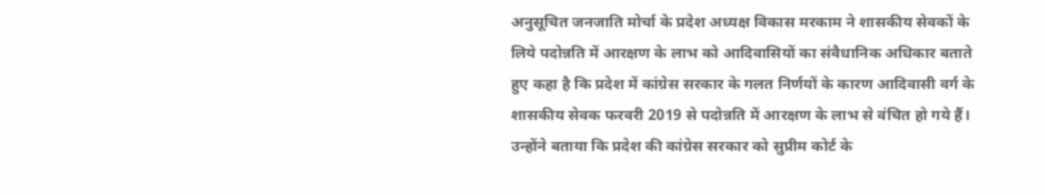अनुसूचित जनजाति मोर्चा के प्रदेश अध्यक्ष विकास मरकाम ने शासकीय सेवकों के लिये पदोन्नति में आरक्षण के लाभ को आदिवासियों का संवैधानिक अधिकार बताते हुए कहा है कि प्रदेश में कांग्रेस सरकार के गलत निर्णयों के कारण आदिवासी वर्ग के शासकीय सेवक फरवरी 2019 से पदोन्नति में आरक्षण के लाभ से वंचित हो गये हैं। उन्होंने बताया कि प्रदेश की कांग्रेस सरकार को सुप्रीम कोर्ट के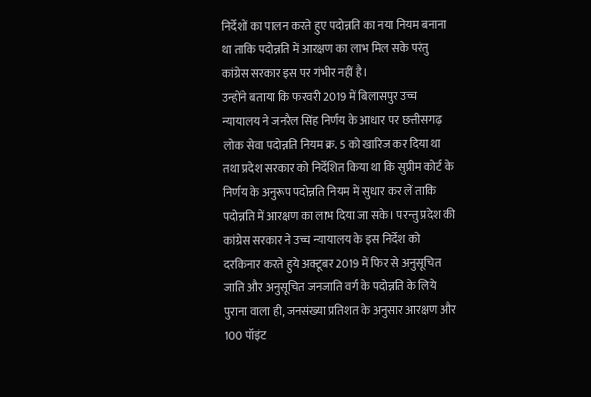निर्देशों का पालन करते हुए पदोन्नति का नया नियम बनाना था ताकि पदोन्नति में आरक्षण का लाभ मिल सके परंतु कांग्रेस सरकार इस पर गंभीर नहीं है।
उन्होंने बताया कि फरवरी 2019 में बिलासपुर उच्च न्यायालय ने जनरैल सिंह निर्णय के आधार पर छत्तीसगढ़ लोक सेवा पदोन्नति नियम क्र. 5 को खारिज कर दिया था तथा प्रदेश सरकार को निर्देशित किया था कि सुप्रीम कोर्ट के निर्णय के अनुरूप पदोन्नति नियम में सुधार कर लें ताकि पदोन्नति में आरक्षण का लाभ दिया जा सके। परन्तु प्रदेश की कांग्रेस सरकार ने उच्च न्यायालय के इस निर्देश को दरकिनार करते हुये अक्टूबर 2019 में फिर से अनुसूचित जाति और अनुसूचित जनजाति वर्ग के पदोन्नति के लिये पुराना वाला ही, जनसंख्या प्रतिशत के अनुसार आरक्षण और 100 पॉइंट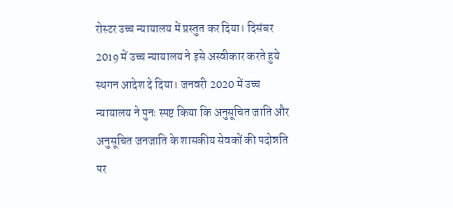रोस्टर उच्च न्यायालय में प्रस्तुत कर दिया। दिसंबर 2019 में उच्च न्यायालय ने इसे अस्वीकार करते हुये स्थगन आदेश दे दिया। जनवरी 2020 में उच्च न्यायालय ने पुनः स्पष्ट किया कि अनुसूचित जाति और अनुसूचित जनजाति के शासकीय सेवकों की पदोन्नति पर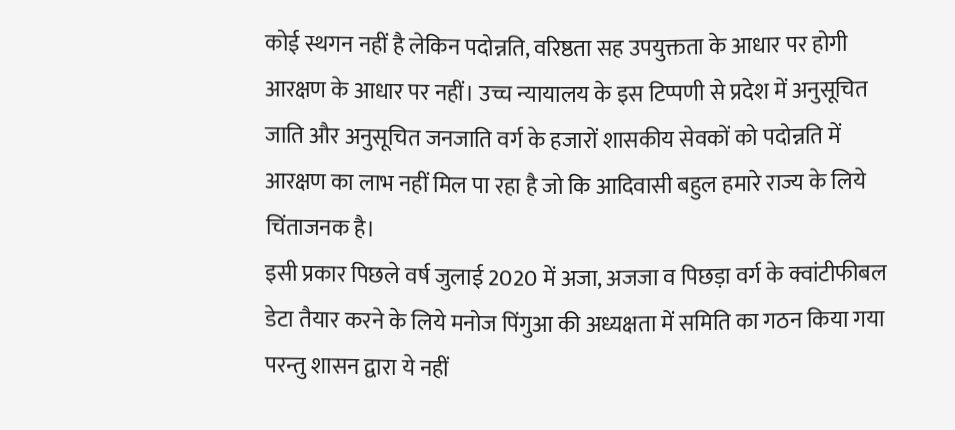कोई स्थगन नहीं है लेकिन पदोन्नति, वरिष्ठता सह उपयुक्तता के आधार पर होगी आरक्षण के आधार पर नहीं। उच्च न्यायालय के इस टिप्पणी से प्रदेश में अनुसूचित जाति और अनुसूचित जनजाति वर्ग के हजारों शासकीय सेवकों को पदोन्नति में आरक्षण का लाभ नहीं मिल पा रहा है जो कि आदिवासी बहुल हमारे राज्य के लिये चिंताजनक है।
इसी प्रकार पिछले वर्ष जुलाई 2020 में अजा, अजजा व पिछड़ा वर्ग के क्वांटीफीबल डेटा तैयार करने के लिये मनोज पिंगुआ की अध्यक्षता में समिति का गठन किया गया परन्तु शासन द्वारा ये नहीं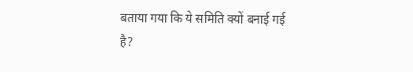बताया गया कि ये समिति क्यों बनाई गई है?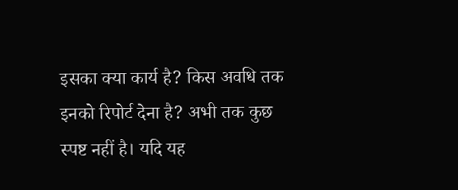इसका क्या कार्य है? किस अवधि तक इनको रिपोर्ट देना है? अभी तक कुछ स्पष्ट नहीं है। यदि यह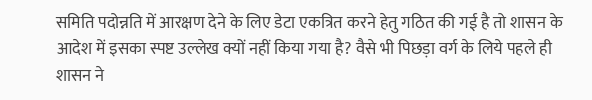समिति पदोन्नति में आरक्षण देने के लिए डेटा एकत्रित करने हेतु गठित की गई है तो शासन के आदेश में इसका स्पष्ट उल्लेख क्यों नहीं किया गया है? वैसे भी पिछड़ा वर्ग के लिये पहले ही शासन ने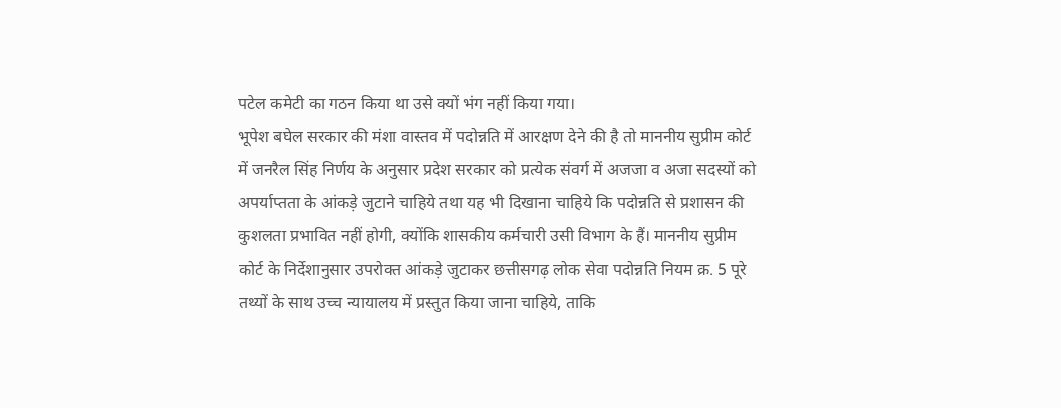पटेल कमेटी का गठन किया था उसे क्यों भंग नहीं किया गया।
भूपेश बघेल सरकार की मंशा वास्तव में पदोन्नति में आरक्षण देने की है तो माननीय सुप्रीम कोर्ट में जनरैल सिंह निर्णय के अनुसार प्रदेश सरकार को प्रत्येक संवर्ग में अजजा व अजा सदस्यों को अपर्याप्तता के आंकड़े जुटाने चाहिये तथा यह भी दिखाना चाहिये कि पदोन्नति से प्रशासन की कुशलता प्रभावित नहीं होगी, क्योंकि शासकीय कर्मचारी उसी विभाग के हैं। माननीय सुप्रीम कोर्ट के निर्देशानुसार उपरोक्त आंकड़े जुटाकर छत्तीसगढ़ लोक सेवा पदोन्नति नियम क्र. 5 पूरे तथ्यों के साथ उच्च न्यायालय में प्रस्तुत किया जाना चाहिये, ताकि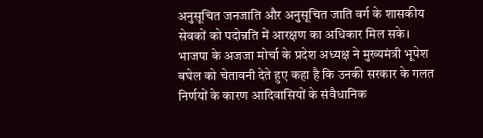अनुसूचित जनजाति और अनुसूचित जाति वर्ग के शासकीय सेवकों को पदोन्नति में आरक्षण का अधिकार मिल सके।
भाजपा के अजजा मोर्चा के प्रदेश अध्यक्ष ने मुख्यमंत्री भूपेश बघेल को चेतावनी देते हुए कहा है कि उनकी सरकार के गलत निर्णयों के कारण आदिवासियों के संवैधानिक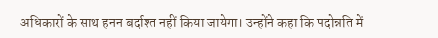अधिकारों के साथ हनन बर्दाश्त नहीं किया जायेगा। उन्होंने कहा कि पदोन्नति में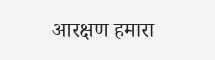आरक्षण हमारा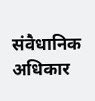संवैधानिक अधिकार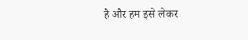है और हम इसे लेकर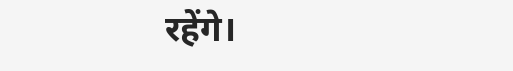रहेंगे।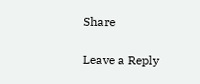Share

Leave a Reply